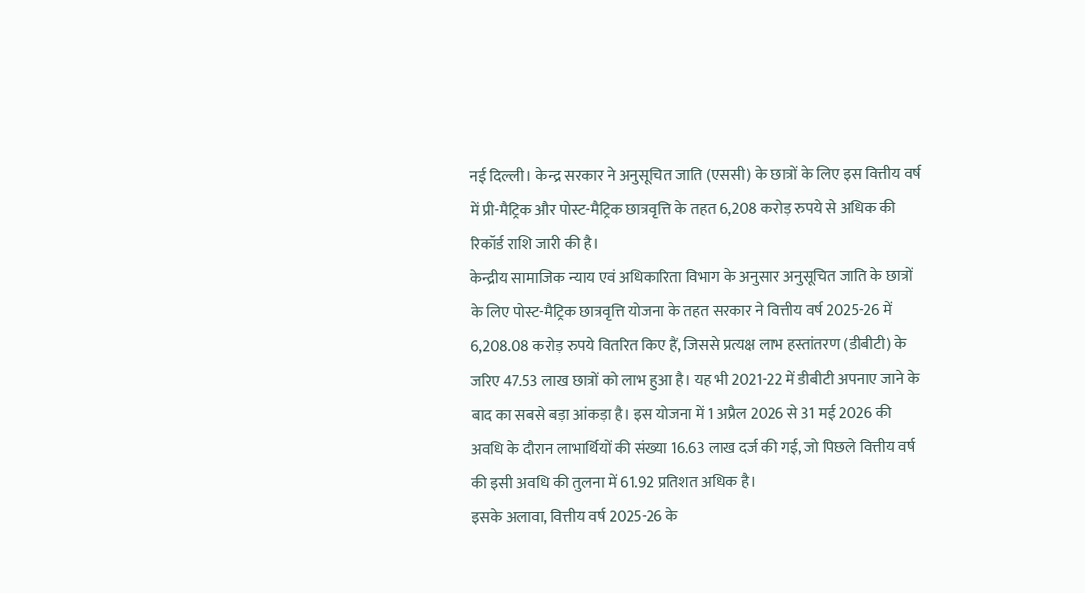नई दिल्ली। केन्द्र सरकार ने अनुसूचित जाति (एससी) के छात्रों के लिए इस वित्तीय वर्ष में प्री-मैट्रिक और पोस्ट-मैट्रिक छात्रवृत्ति के तहत 6,208 करोड़ रुपये से अधिक की रिकॉर्ड राशि जारी की है।
केन्द्रीय सामाजिक न्याय एवं अधिकारिता विभाग के अनुसार अनुसूचित जाति के छात्रों के लिए पोस्ट-मैट्रिक छात्रवृत्ति योजना के तहत सरकार ने वित्तीय वर्ष 2025-26 में 6,208.08 करोड़ रुपये वितरित किए हैं, जिससे प्रत्यक्ष लाभ हस्तांतरण (डीबीटी) के जरिए 47.53 लाख छात्रों को लाभ हुआ है। यह भी 2021-22 में डीबीटी अपनाए जाने के बाद का सबसे बड़ा आंकड़ा है। इस योजना में 1 अप्रैल 2026 से 31 मई 2026 की अवधि के दौरान लाभार्थियों की संख्या 16.63 लाख दर्ज की गई, जो पिछले वित्तीय वर्ष की इसी अवधि की तुलना में 61.92 प्रतिशत अधिक है।
इसके अलावा, वित्तीय वर्ष 2025-26 के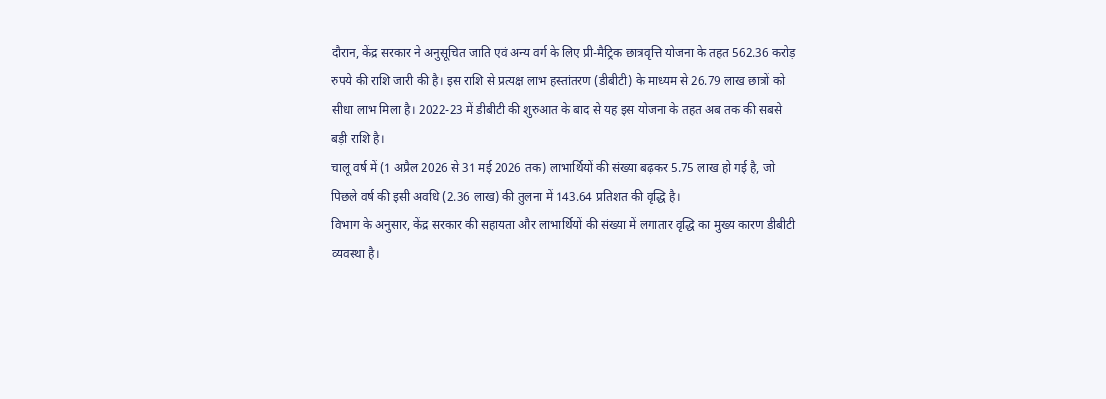दौरान, केंद्र सरकार ने अनुसूचित जाति एवं अन्य वर्ग के लिए प्री-मैट्रिक छात्रवृत्ति योजना के तहत 562.36 करोड़ रुपये की राशि जारी की है। इस राशि से प्रत्यक्ष लाभ हस्तांतरण (डीबीटी) के माध्यम से 26.79 लाख छात्रों को सीधा लाभ मिला है। 2022-23 में डीबीटी की शुरुआत के बाद से यह इस योजना के तहत अब तक की सबसे बड़ी राशि है।
चालू वर्ष में (1 अप्रैल 2026 से 31 मई 2026 तक) लाभार्थियों की संख्या बढ़कर 5.75 लाख हो गई है, जो पिछले वर्ष की इसी अवधि (2.36 लाख) की तुलना में 143.64 प्रतिशत की वृद्धि है।
विभाग के अनुसार, केंद्र सरकार की सहायता और लाभार्थियों की संख्या में लगातार वृद्धि का मुख्य कारण डीबीटी व्यवस्था है।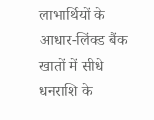लाभार्थियों के आधार-लिंक्ड बैंक खातों में सीधे धनराशि के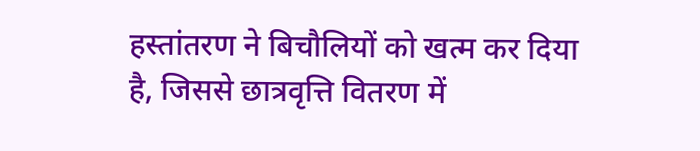हस्तांतरण ने बिचौलियों को खत्म कर दिया है, जिससे छात्रवृत्ति वितरण में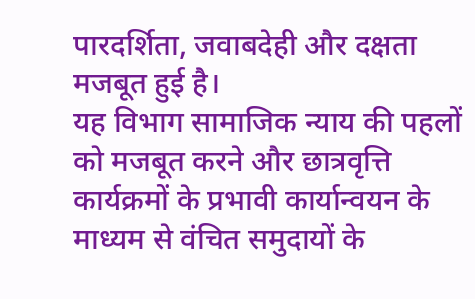पारदर्शिता, जवाबदेही और दक्षता मजबूत हुई है।
यह विभाग सामाजिक न्याय की पहलों को मजबूत करने और छात्रवृत्ति कार्यक्रमों के प्रभावी कार्यान्वयन के माध्यम से वंचित समुदायों के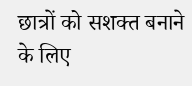छात्रों को सशक्त बनाने के लिए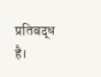प्रतिबद्ध है।